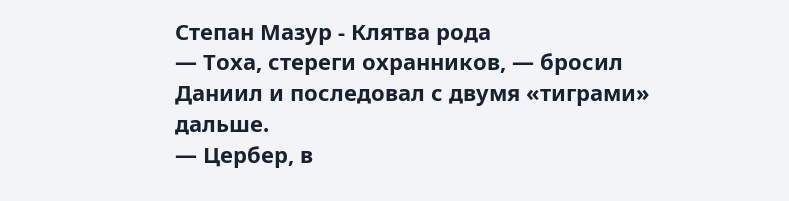Степан Мазур - Клятва рода
— Тоха, стереги охранников, — бросил Даниил и последовал с двумя «тиграми» дальше.
— Цербер, в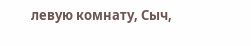левую комнату, Сыч,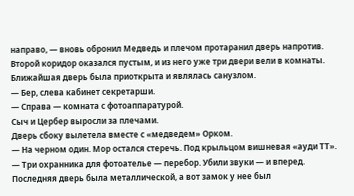направо, — вновь обронил Медведь и плечом протаранил дверь напротив.
Второй коридор оказался пустым, и из него уже три двери вели в комнаты. Ближайшая дверь была приоткрыта и являлась санузлом.
— Бер, слева кабинет секретарши.
— Справа — комната с фотоаппаратурой.
Сыч и Цербер выросли за плечами.
Дверь сбоку вылетела вместе с «медведем» Орком.
— На черном один. Мор остался стеречь. Под крыльцом вишневая «ауди ТТ».
— Три охранника для фотоателье — перебор. Убили звуки — и вперед.
Последняя дверь была металлической, а вот замок у нее был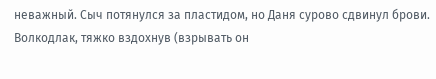неважный. Сыч потянулся за пластидом, но Даня сурово сдвинул брови. Волкодлак, тяжко вздохнув (взрывать он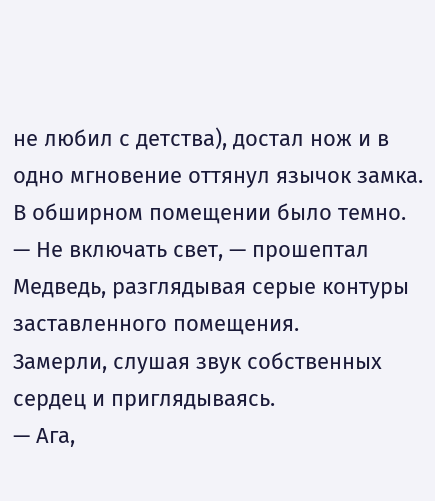не любил с детства), достал нож и в одно мгновение оттянул язычок замка.
В обширном помещении было темно.
— Не включать свет, — прошептал Медведь, разглядывая серые контуры заставленного помещения.
Замерли, слушая звук собственных сердец и приглядываясь.
— Ага,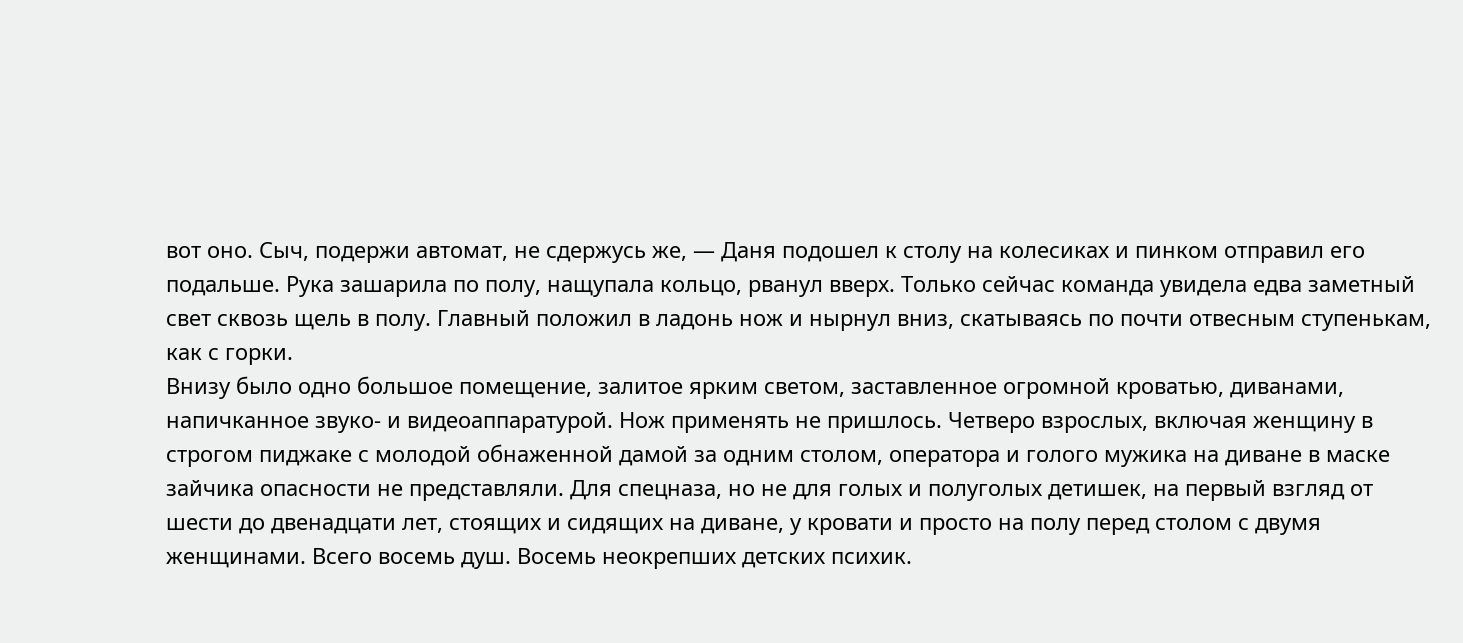вот оно. Сыч, подержи автомат, не сдержусь же, — Даня подошел к столу на колесиках и пинком отправил его подальше. Рука зашарила по полу, нащупала кольцо, рванул вверх. Только сейчас команда увидела едва заметный свет сквозь щель в полу. Главный положил в ладонь нож и нырнул вниз, скатываясь по почти отвесным ступенькам, как с горки.
Внизу было одно большое помещение, залитое ярким светом, заставленное огромной кроватью, диванами, напичканное звуко- и видеоаппаратурой. Нож применять не пришлось. Четверо взрослых, включая женщину в строгом пиджаке с молодой обнаженной дамой за одним столом, оператора и голого мужика на диване в маске зайчика опасности не представляли. Для спецназа, но не для голых и полуголых детишек, на первый взгляд от шести до двенадцати лет, стоящих и сидящих на диване, у кровати и просто на полу перед столом с двумя женщинами. Всего восемь душ. Восемь неокрепших детских психик.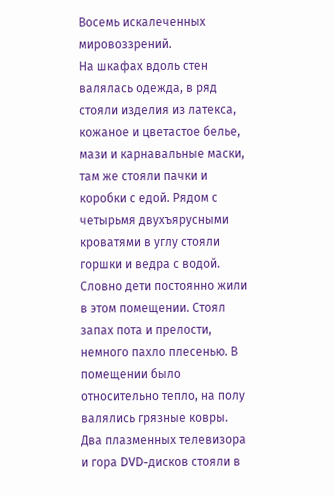Восемь искалеченных мировоззрений.
На шкафах вдоль стен валялась одежда, в ряд стояли изделия из латекса, кожаное и цветастое белье, мази и карнавальные маски, там же стояли пачки и коробки с едой. Рядом с четырьмя двухъярусными кроватями в углу стояли горшки и ведра с водой. Словно дети постоянно жили в этом помещении. Стоял запах пота и прелости, немного пахло плесенью. В помещении было относительно тепло, на полу валялись грязные ковры. Два плазменных телевизора и гора DVD-дисков стояли в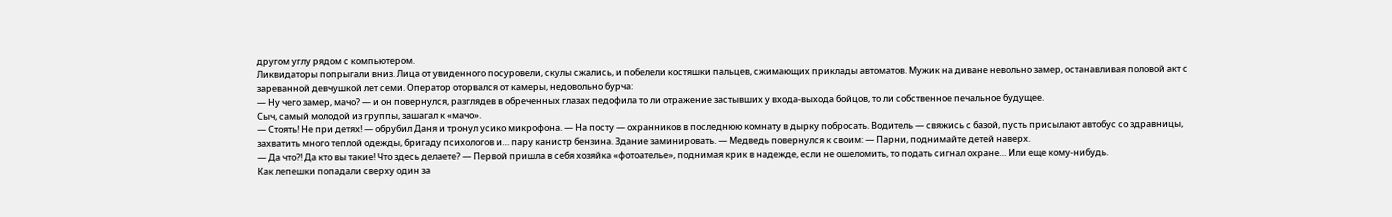другом углу рядом с компьютером.
Ликвидаторы попрыгали вниз. Лица от увиденного посуровели, скулы сжались, и побелели костяшки пальцев, сжимающих приклады автоматов. Мужик на диване невольно замер, останавливая половой акт с зареванной девчушкой лет семи. Оператор оторвался от камеры, недовольно бурча:
— Ну чего замер, мачо? — и он повернулся, разглядев в обреченных глазах педофила то ли отражение застывших у входа-выхода бойцов, то ли собственное печальное будущее.
Сыч, самый молодой из группы, зашагал к «мачо».
— Стоять! Не при детях! — обрубил Даня и тронул усико микрофона. — На посту — охранников в последнюю комнату в дырку побросать. Водитель — свяжись с базой, пусть присылают автобус со здравницы, захватить много теплой одежды, бригаду психологов и… пару канистр бензина. Здание заминировать. — Медведь повернулся к своим: — Парни, поднимайте детей наверх.
— Да что?! Да кто вы такие! Что здесь делаете? — Первой пришла в себя хозяйка «фотоателье», поднимая крик в надежде, если не ошеломить, то подать сигнал охране… Или еще кому-нибудь.
Как лепешки попадали сверху один за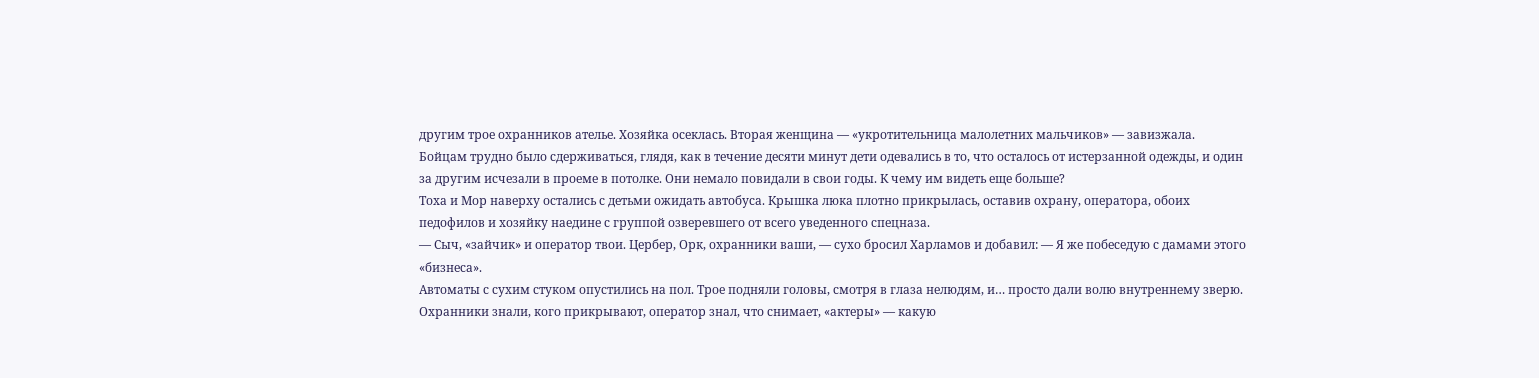другим трое охранников ателье. Хозяйка осеклась. Вторая женщина — «укротительница малолетних мальчиков» — завизжала.
Бойцам трудно было сдерживаться, глядя, как в течение десяти минут дети одевались в то, что осталось от истерзанной одежды, и один за другим исчезали в проеме в потолке. Они немало повидали в свои годы. К чему им видеть еще больше?
Тоха и Мор наверху остались с детьми ожидать автобуса. Крышка люка плотно прикрылась, оставив охрану, оператора, обоих педофилов и хозяйку наедине с группой озверевшего от всего уведенного спецназа.
— Сыч, «зайчик» и оператор твои. Цербер, Орк, охранники ваши, — сухо бросил Харламов и добавил: — Я же побеседую с дамами этого «бизнеса».
Автоматы с сухим стуком опустились на пол. Трое подняли головы, смотря в глаза нелюдям, и… просто дали волю внутреннему зверю. Охранники знали, кого прикрывают, оператор знал, что снимает, «актеры» — какую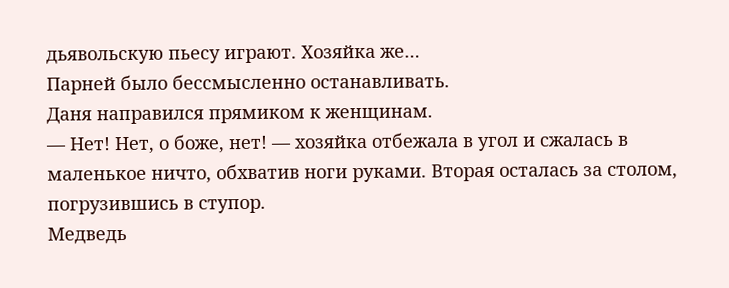дьявольскую пьесу играют. Хозяйка же…
Парней было бессмысленно останавливать.
Даня направился прямиком к женщинам.
— Нет! Нет, о боже, нет! — хозяйка отбежала в угол и сжалась в маленькое ничто, обхватив ноги руками. Вторая осталась за столом, погрузившись в ступор.
Медведь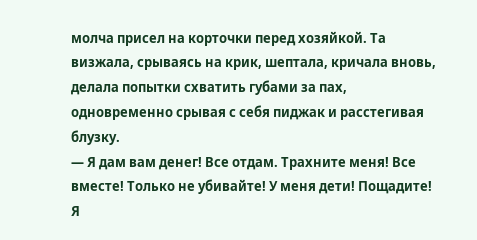молча присел на корточки перед хозяйкой. Та визжала, срываясь на крик, шептала, кричала вновь, делала попытки схватить губами за пах, одновременно срывая с себя пиджак и расстегивая блузку.
— Я дам вам денег! Все отдам. Трахните меня! Все вместе! Только не убивайте! У меня дети! Пощадите! Я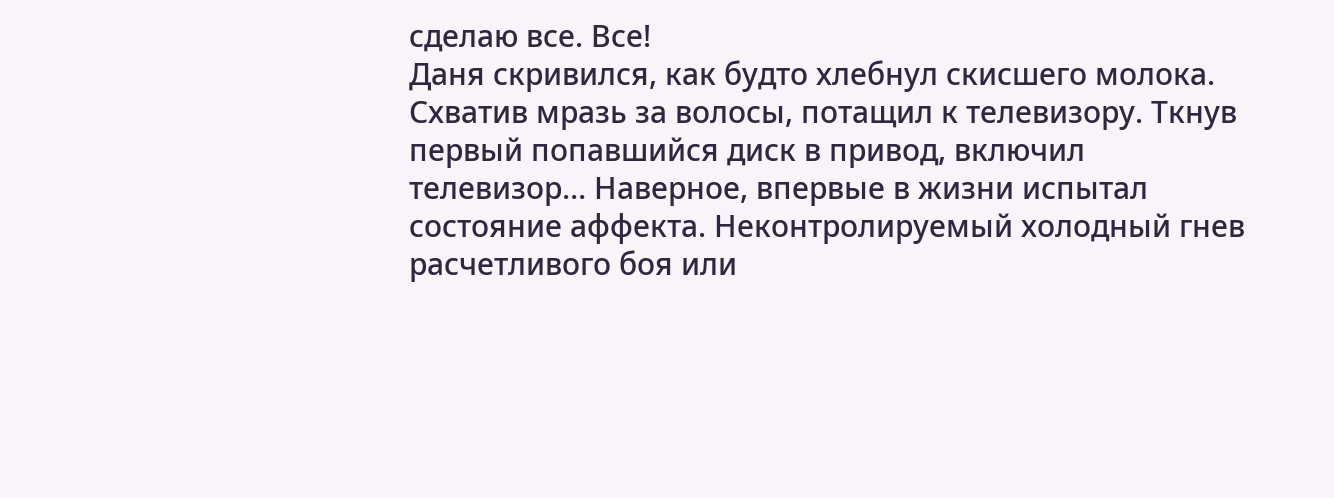сделаю все. Все!
Даня скривился, как будто хлебнул скисшего молока. Схватив мразь за волосы, потащил к телевизору. Ткнув первый попавшийся диск в привод, включил телевизор… Наверное, впервые в жизни испытал состояние аффекта. Неконтролируемый холодный гнев расчетливого боя или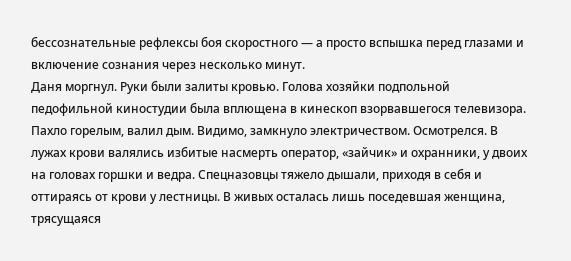бессознательные рефлексы боя скоростного — а просто вспышка перед глазами и включение сознания через несколько минут.
Даня моргнул. Руки были залиты кровью. Голова хозяйки подпольной педофильной киностудии была вплющена в кинескоп взорвавшегося телевизора. Пахло горелым, валил дым. Видимо, замкнуло электричеством. Осмотрелся. В лужах крови валялись избитые насмерть оператор, «зайчик» и охранники, у двоих на головах горшки и ведра. Спецназовцы тяжело дышали, приходя в себя и оттираясь от крови у лестницы. В живых осталась лишь поседевшая женщина, трясущаяся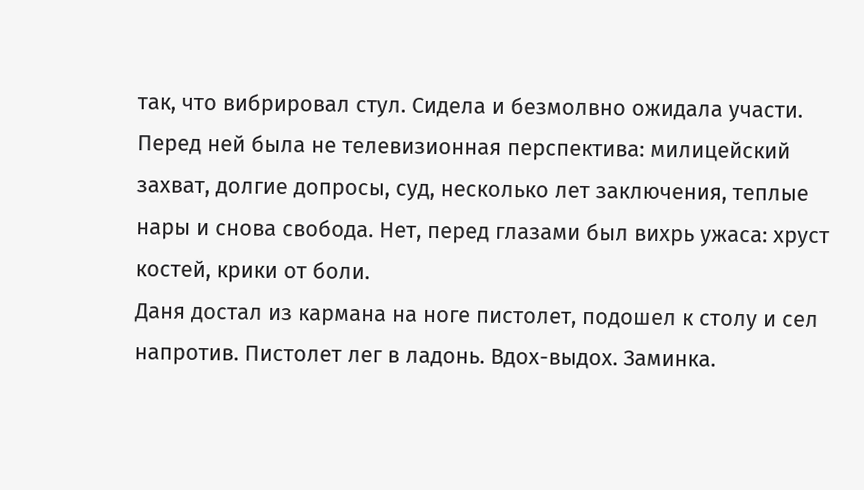так, что вибрировал стул. Сидела и безмолвно ожидала участи. Перед ней была не телевизионная перспектива: милицейский захват, долгие допросы, суд, несколько лет заключения, теплые нары и снова свобода. Нет, перед глазами был вихрь ужаса: хруст костей, крики от боли.
Даня достал из кармана на ноге пистолет, подошел к столу и сел напротив. Пистолет лег в ладонь. Вдох-выдох. Заминка.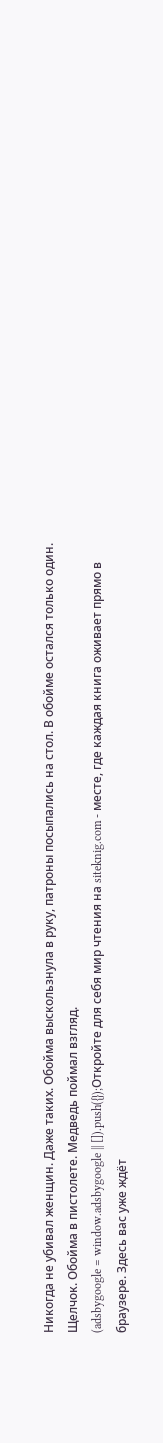Никогда не убивал женщин. Даже таких. Обойма выскользнула в руку, патроны посыпались на стол. В обойме остался только один.
Щелчок. Обойма в пистолете. Медведь поймал взгляд.
(adsbygoogle = window.adsbygoogle || []).push({});Откройте для себя мир чтения на siteknig.com - месте, где каждая книга оживает прямо в браузере. Здесь вас уже ждёт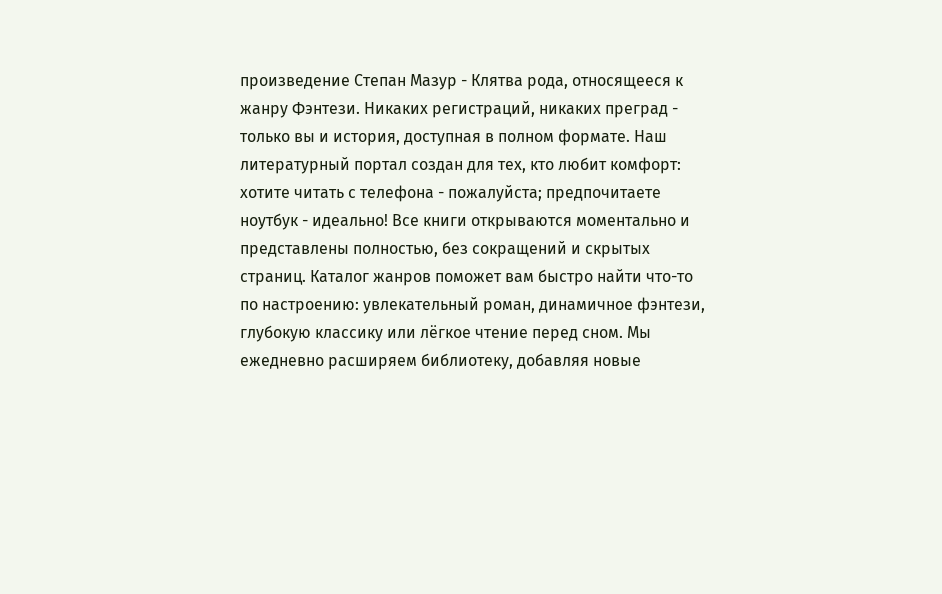произведение Степан Мазур - Клятва рода, относящееся к жанру Фэнтези. Никаких регистраций, никаких преград - только вы и история, доступная в полном формате. Наш литературный портал создан для тех, кто любит комфорт: хотите читать с телефона - пожалуйста; предпочитаете ноутбук - идеально! Все книги открываются моментально и представлены полностью, без сокращений и скрытых страниц. Каталог жанров поможет вам быстро найти что-то по настроению: увлекательный роман, динамичное фэнтези, глубокую классику или лёгкое чтение перед сном. Мы ежедневно расширяем библиотеку, добавляя новые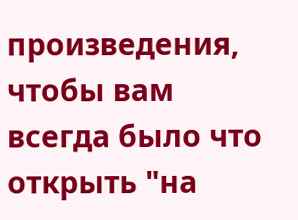произведения, чтобы вам всегда было что открыть "на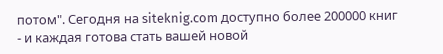потом". Сегодня на siteknig.com доступно более 200000 книг - и каждая готова стать вашей новой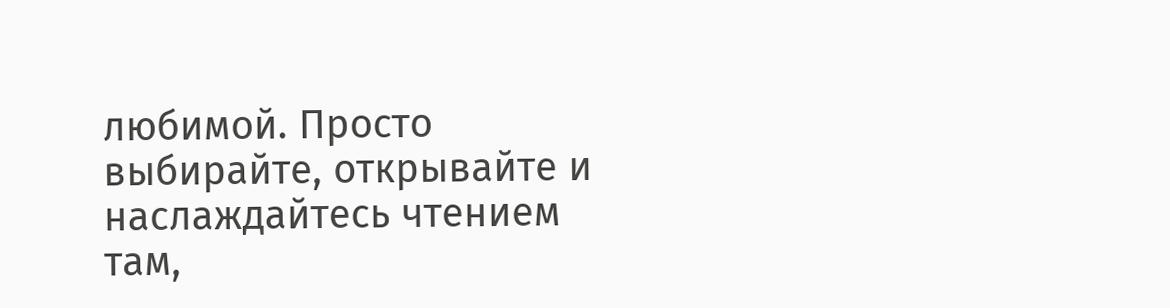любимой. Просто выбирайте, открывайте и наслаждайтесь чтением там,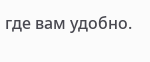где вам удобно.